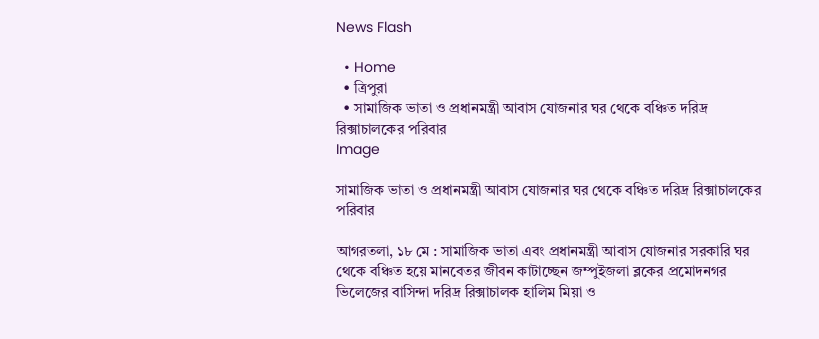News Flash

  • Home
  • ত্রিপুরা
  • সামাজিক ভাতা ও প্রধানমন্ত্রী আবাস যোজনার ঘর থেকে বঞ্চিত দরিদ্র রিক্সাচালকের পরিবার
Image

সামাজিক ভাতা ও প্রধানমন্ত্রী আবাস যোজনার ঘর থেকে বঞ্চিত দরিদ্র রিক্সাচালকের পরিবার

আগরতলা, ১৮ মে : সামাজিক ভাতা এবং প্রধানমন্ত্রী আবাস যোজনার সরকারি ঘর থেকে বঞ্চিত হয়ে মানবেতর জীবন কাটাচ্ছেন জম্পুইজলা ব্লকের প্রমোদনগর ভিলেজের বাসিন্দা দরিদ্র রিক্সাচালক হালিম মিয়া ও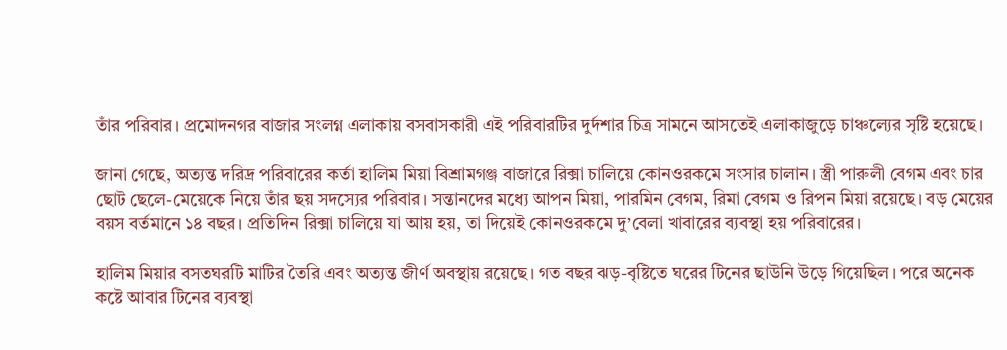তাঁর পরিবার। প্রমোদনগর বাজার সংলগ্ন এলাকায় বসবাসকারী এই পরিবারটির দুর্দশার চিত্র সামনে আসতেই এলাকাজুড়ে চাঞ্চল্যের সৃষ্টি হয়েছে।

জানা গেছে, অত্যন্ত দরিদ্র পরিবারের কর্তা হালিম মিয়া বিশ্রামগঞ্জ বাজারে রিক্সা চালিয়ে কোনওরকমে সংসার চালান। স্ত্রী পারুলী বেগম এবং চার ছোট ছেলে-মেয়েকে নিয়ে তাঁর ছয় সদস্যের পরিবার। সন্তানদের মধ্যে আপন মিয়া, পারমিন বেগম, রিমা বেগম ও রিপন মিয়া রয়েছে। বড় মেয়ের বয়স বর্তমানে ১৪ বছর। প্রতিদিন রিক্সা চালিয়ে যা আয় হয়, তা দিয়েই কোনওরকমে দু’বেলা খাবারের ব্যবস্থা হয় পরিবারের।

হালিম মিয়ার বসতঘরটি মাটির তৈরি এবং অত্যন্ত জীর্ণ অবস্থায় রয়েছে। গত বছর ঝড়-বৃষ্টিতে ঘরের টিনের ছাউনি উড়ে গিয়েছিল। পরে অনেক কষ্টে আবার টিনের ব্যবস্থা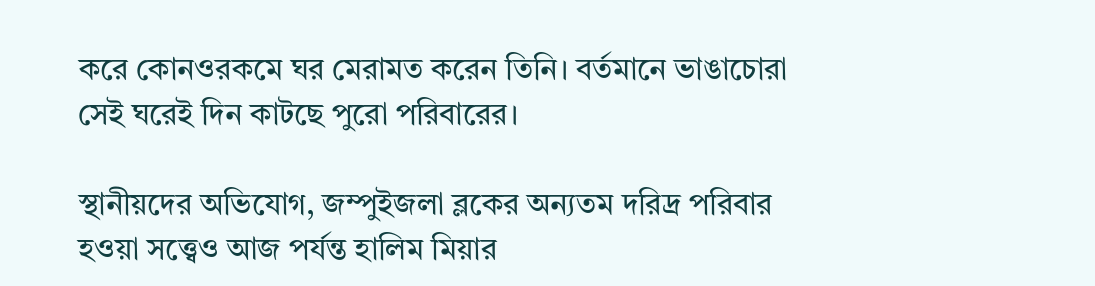করে কোনওরকমে ঘর মেরামত করেন তিনি। বর্তমানে ভাঙাচোরা সেই ঘরেই দিন কাটছে পুরো পরিবারের।

স্থানীয়দের অভিযোগ, জম্পুইজলা ব্লকের অন্যতম দরিদ্র পরিবার হওয়া সত্ত্বেও আজ পর্যন্ত হালিম মিয়ার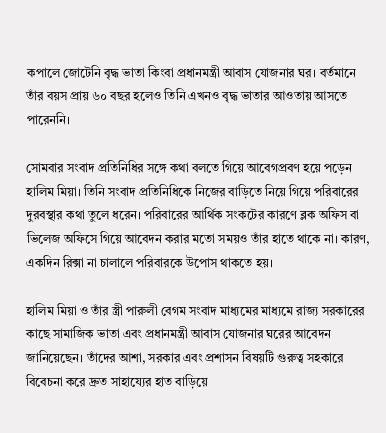কপালে জোটেনি বৃদ্ধ ভাতা কিংবা প্রধানমন্ত্রী আবাস যোজনার ঘর। বর্তমানে তাঁর বয়স প্রায় ৬০ বছর হলেও তিনি এখনও বৃদ্ধ ভাতার আওতায় আসতে পারেননি।

সোমবার সংবাদ প্রতিনিধির সঙ্গে কথা বলতে গিয়ে আবেগপ্রবণ হয়ে পড়েন হালিম মিয়া। তিনি সংবাদ প্রতিনিধিকে নিজের বাড়িতে নিয়ে গিয়ে পরিবারের দুরবস্থার কথা তুলে ধরেন। পরিবারের আর্থিক সংকটের কারণে ব্লক অফিস বা ভিলেজ অফিসে গিয়ে আবেদন করার মতো সময়ও তাঁর হাতে থাকে না। কারণ, একদিন রিক্সা না চালালে পরিবারকে উপোস থাকতে হয়।

হালিম মিয়া ও তাঁর স্ত্রী পারুলী বেগম সংবাদ মাধ্যমের মাধ্যমে রাজ্য সরকারের কাছে সামাজিক ভাতা এবং প্রধানমন্ত্রী আবাস যোজনার ঘরের আবেদন জানিয়েছেন। তাঁদের আশা, সরকার এবং প্রশাসন বিষয়টি গুরুত্ব সহকারে বিবেচনা করে দ্রুত সাহায্যের হাত বাড়িয়ে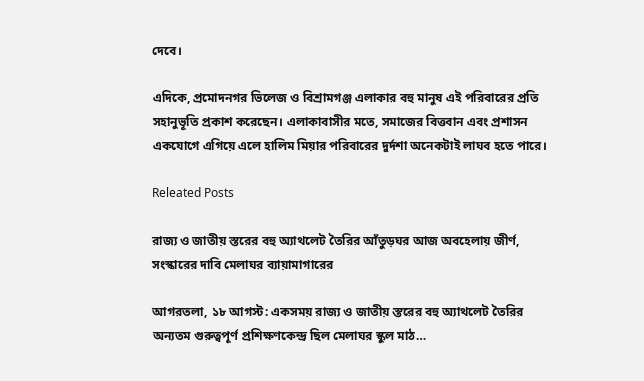দেবে।

এদিকে, প্রমোদনগর ভিলেজ ও বিশ্রামগঞ্জ এলাকার বহু মানুষ এই পরিবারের প্রতি সহানুভূতি প্রকাশ করেছেন। এলাকাবাসীর মতে, সমাজের বিত্তবান এবং প্রশাসন একযোগে এগিয়ে এলে হালিম মিয়ার পরিবারের দুর্দশা অনেকটাই লাঘব হতে পারে।

Releated Posts

রাজ্য ও জাতীয় স্তরের বহু অ্যাথলেট তৈরির আঁতুড়ঘর আজ অবহেলায় জীর্ণ, সংস্কারের দাবি মেলাঘর ব্যায়ামাগারের

আগরতলা, ১৮ আগস্ট: একসময় রাজ্য ও জাতীয় স্তরের বহু অ্যাথলেট তৈরির অন্যতম গুরুত্বপূর্ণ প্রশিক্ষণকেন্দ্র ছিল মেলাঘর স্কুল মাঠ…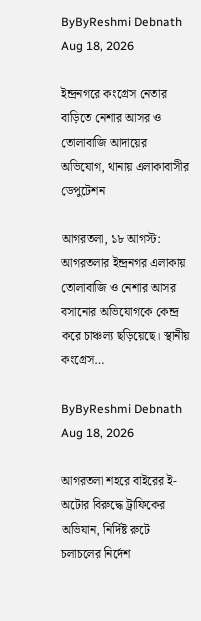ByByReshmi Debnath Aug 18, 2026

ইন্দ্রনগরে কংগ্রেস নেতার বাড়িতে নেশার আসর ও তোলাবাজি আদায়ের অভিযোগ, থানায় এলাকাবাসীর ডেপুটেশন

আগরতলা, ১৮ আগস্ট: আগরতলার ইন্দ্রনগর এলাকায় তোলাবাজি ও নেশার আসর বসানোর অভিযোগকে কেন্দ্র করে চাঞ্চল্য ছড়িয়েছে। স্থানীয় কংগ্রেস…

ByByReshmi Debnath Aug 18, 2026

আগরতলা শহরে বাইরের ই-অটোর বিরুদ্ধে ট্রাফিকের অভিযান, নির্দিষ্ট রুটে চলাচলের নির্দেশ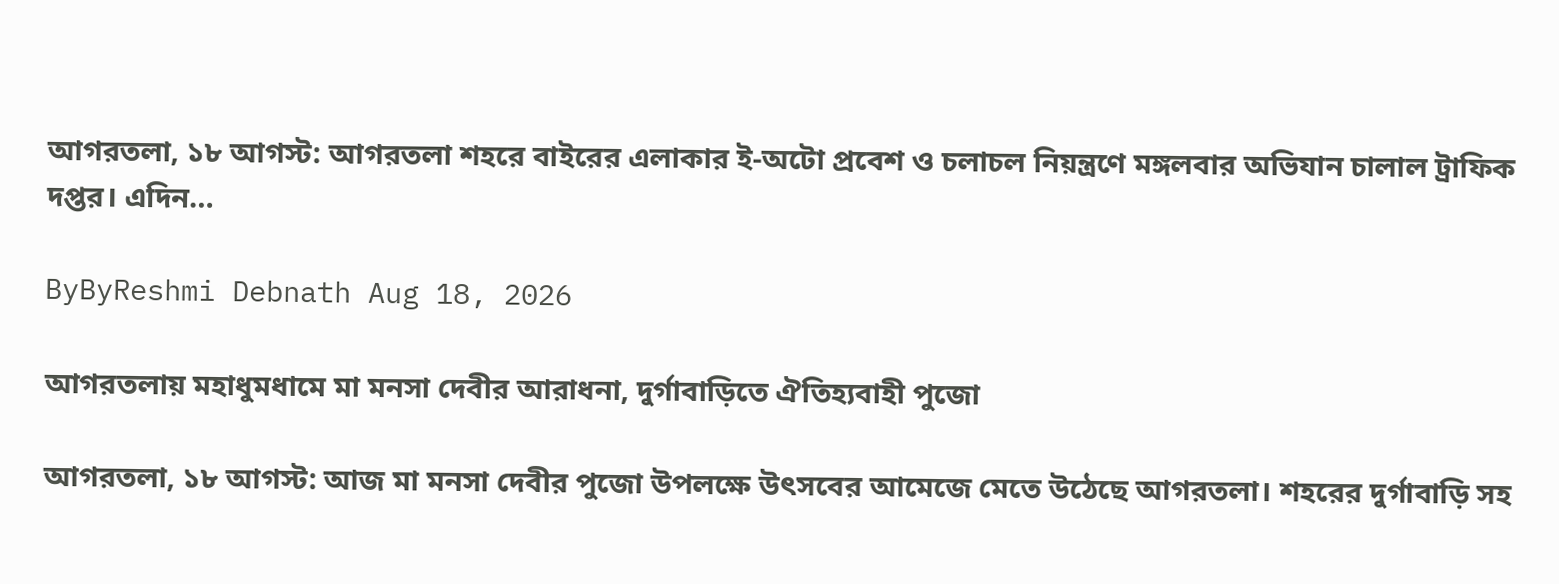আগরতলা, ১৮ আগস্ট: আগরতলা শহরে বাইরের এলাকার ই-অটো প্রবেশ ও চলাচল নিয়ন্ত্রণে মঙ্গলবার অভিযান চালাল ট্রাফিক দপ্তর। এদিন…

ByByReshmi Debnath Aug 18, 2026

আগরতলায় মহাধুমধামে মা মনসা দেবীর আরাধনা, দুর্গাবাড়িতে ঐতিহ্যবাহী পুজো

আগরতলা, ১৮ আগস্ট: আজ মা মনসা দেবীর পুজো উপলক্ষে উৎসবের আমেজে মেতে উঠেছে আগরতলা। শহরের দুর্গাবাড়ি সহ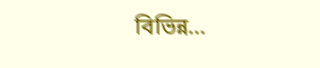বিভিন্ন…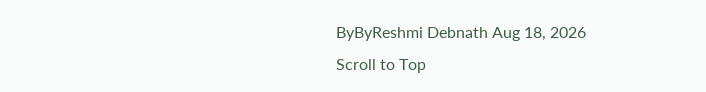ByByReshmi Debnath Aug 18, 2026
Scroll to Top